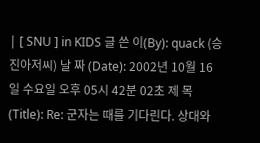| [ SNU ] in KIDS 글 쓴 이(By): quack (승진아저씨) 날 짜 (Date): 2002년 10월 16일 수요일 오후 05시 42분 02초 제 목(Title): Re: 군자는 때를 기다린다. 상대와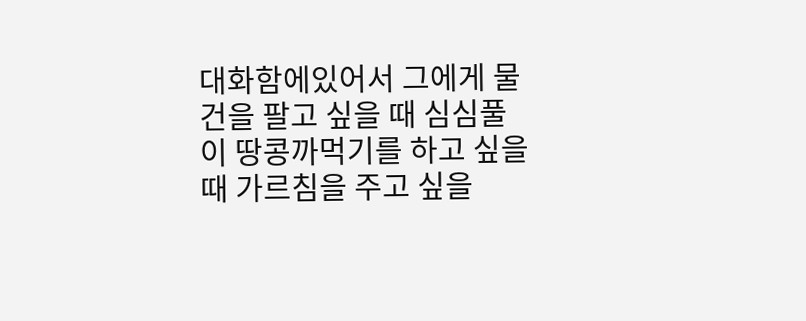대화함에있어서 그에게 물건을 팔고 싶을 때 심심풀이 땅콩까먹기를 하고 싶을 때 가르침을 주고 싶을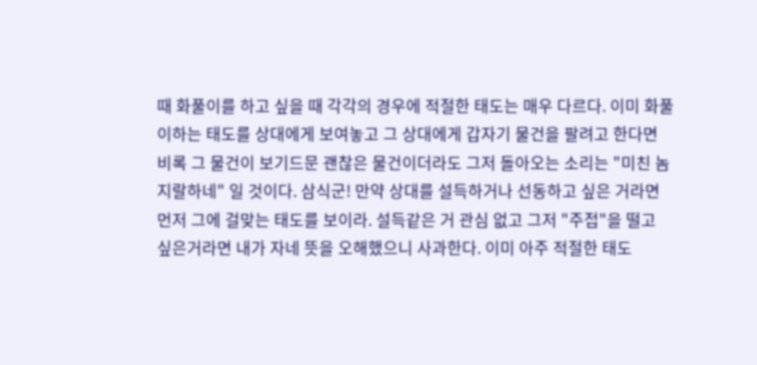때 화풀이를 하고 싶을 때 각각의 경우에 적절한 태도는 매우 다르다. 이미 화풀이하는 태도를 상대에게 보여놓고 그 상대에게 갑자기 물건을 팔려고 한다면 비록 그 물건이 보기드문 괜찮은 물건이더라도 그저 돌아오는 소리는 "미친 놈 지랄하네" 일 것이다. 삼식군! 만약 상대를 설득하거나 선동하고 싶은 거라면 먼저 그에 걸맞는 태도를 보이라. 설득같은 거 관심 없고 그저 "주접"을 떨고 싶은거라면 내가 자네 뜻을 오해했으니 사과한다. 이미 아주 적절한 태도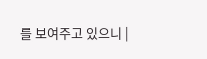를 보여주고 있으니 |